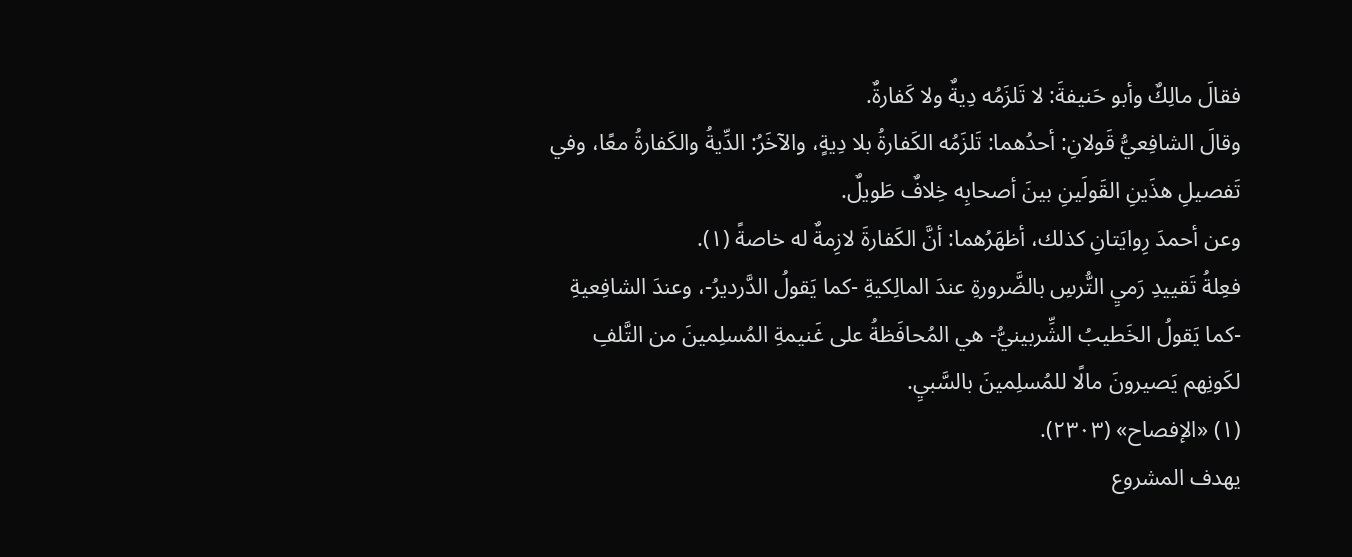فقالَ مالِكٌ وأبو حَنيفةَ: لا تَلزَمُه دِيةٌ ولا كَفارةٌ.
وقالَ الشافِعيُّ قَولانِ: أحدُهما: تَلزَمُه الكَفارةُ بلا دِيةٍ، والآخَرُ: الدِّيةُ والكَفارةُ معًا، وفي تَفصيلِ هذَينِ القَولَينِ بينَ أصحابِه خِلافٌ طَويلٌ.
وعن أحمدَ رِوايَتانِ كذلك، أظهَرُهما: أنَّ الكَفارةَ لازِمةٌ له خاصةً (١).
فعِلةُ تَقييدِ رَميِ التُّرسِ بالضَّرورةِ عندَ المالِكيةِ -كما يَقولُ الدَّرديرُ-، وعندَ الشافِعيةِ -كما يَقولُ الخَطيبُ الشِّربينيُّ- هي المُحافَظةُ على غَنيمةِ المُسلِمينَ من التَّلفِ لكَونِهم يَصيرونَ مالًا للمُسلِمينَ بالسَّبيِ.
(١) «الإفصاح» (٢٣٠٣).
يهدف المشروع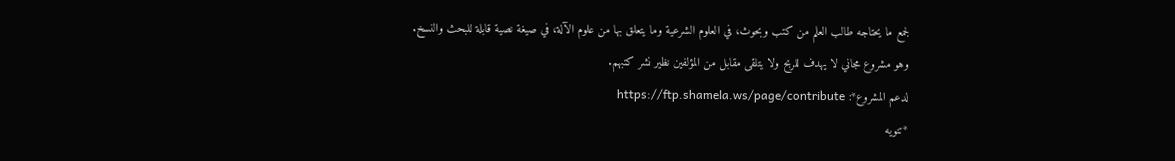لجمع ما يحتاجه طالب العلم من كتب وبحوث، في العلوم الشرعية وما يتعلق بها من علوم الآلة، في صيغة نصية قابلة للبحث والنسخ.
وهو مشروع مجاني لا يهدف للربح ولا يتلقى مقابل من المؤلفين نظير نشر كتبهم.
لدعم المشروع*: https://ftp.shamela.ws/page/contribute
*تنويه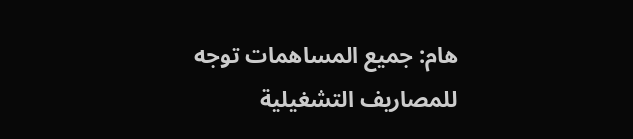هام: جميع المساهمات توجه للمصاريف التشغيلية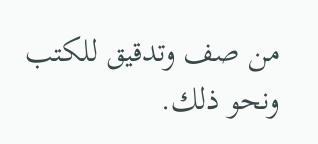من صف وتدقيق للكتب ونحو ذلك.